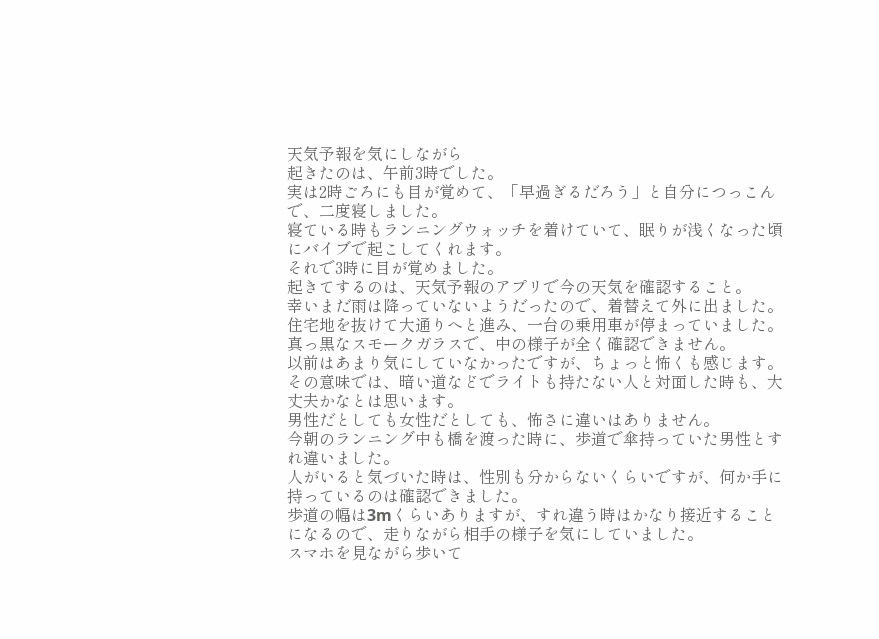天気予報を気にしながら
起きたのは、午前3時でした。
実は2時ごろにも目が覚めて、「早過ぎるだろう」と自分につっこんで、二度寝しました。
寝ている時もランニングウォッチを着けていて、眠りが浅くなった頃にバイブで起こしてくれます。
それで3時に目が覚めました。
起きてするのは、天気予報のアプリで今の天気を確認すること。
幸いまだ雨は降っていないようだったので、着替えて外に出ました。
住宅地を抜けて大通りへと進み、一台の乗用車が停まっていました。
真っ黒なスモークガラスで、中の様子が全く確認できません。
以前はあまり気にしていなかったですが、ちょっと怖くも感じます。
その意味では、暗い道などでライトも持たない人と対面した時も、大丈夫かなとは思います。
男性だとしても女性だとしても、怖さに違いはありません。
今朝のランニング中も橋を渡った時に、歩道で傘持っていた男性とすれ違いました。
人がいると気づいた時は、性別も分からないくらいですが、何か手に持っているのは確認できました。
歩道の幅は3mくらいありますが、すれ違う時はかなり接近することになるので、走りながら相手の様子を気にしていました。
スマホを見ながら歩いて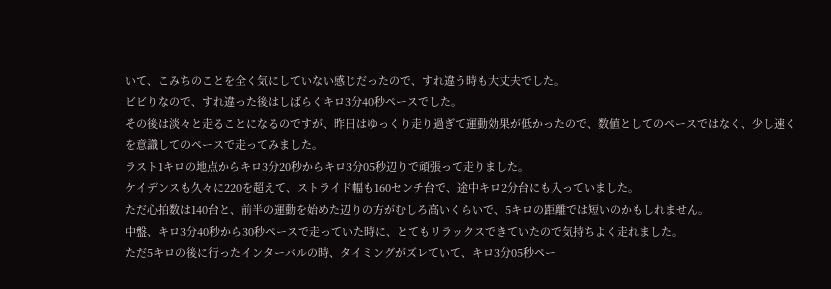いて、こみちのことを全く気にしていない感じだったので、すれ違う時も大丈夫でした。
ビビりなので、すれ違った後はしばらくキロ3分40秒ペースでした。
その後は淡々と走ることになるのですが、昨日はゆっくり走り過ぎて運動効果が低かったので、数値としてのペースではなく、少し速くを意識してのペースで走ってみました。
ラスト1キロの地点からキロ3分20秒からキロ3分05秒辺りで頑張って走りました。
ケイデンスも久々に220を超えて、ストライド幅も160センチ台で、途中キロ2分台にも入っていました。
ただ心拍数は140台と、前半の運動を始めた辺りの方がむしろ高いくらいで、5キロの距離では短いのかもしれません。
中盤、キロ3分40秒から30秒ペースで走っていた時に、とてもリラックスできていたので気持ちよく走れました。
ただ5キロの後に行ったインターバルの時、タイミングがズレていて、キロ3分05秒ペー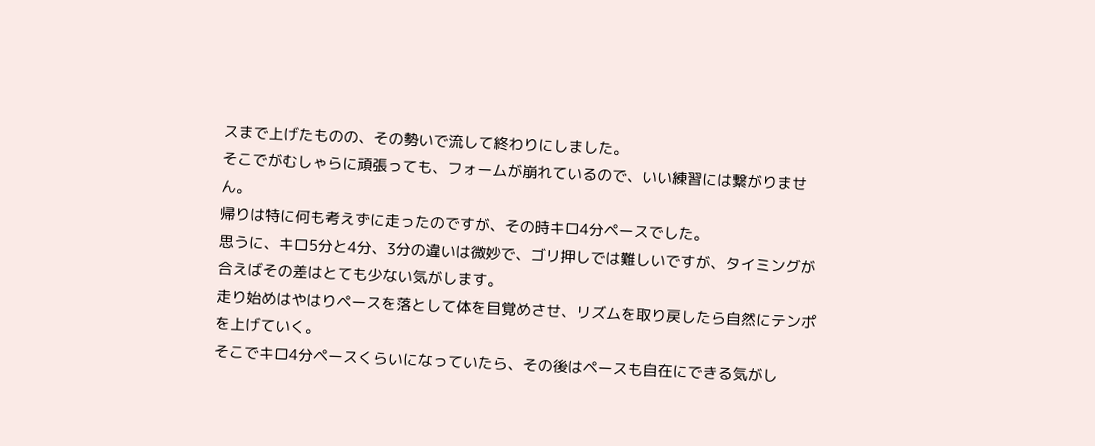スまで上げたものの、その勢いで流して終わりにしました。
そこでがむしゃらに頑張っても、フォームが崩れているので、いい練習には繋がりません。
帰りは特に何も考えずに走ったのですが、その時キロ4分ペースでした。
思うに、キロ5分と4分、3分の違いは微妙で、ゴリ押しでは難しいですが、タイミングが合えばその差はとても少ない気がします。
走り始めはやはりペースを落として体を目覚めさせ、リズムを取り戻したら自然にテンポを上げていく。
そこでキロ4分ペースくらいになっていたら、その後はペースも自在にできる気がし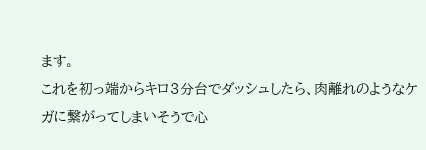ます。
これを初っ端からキロ3分台でダッシュしたら、肉離れのようなケガに繋がってしまいそうで心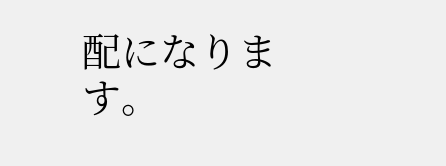配になります。